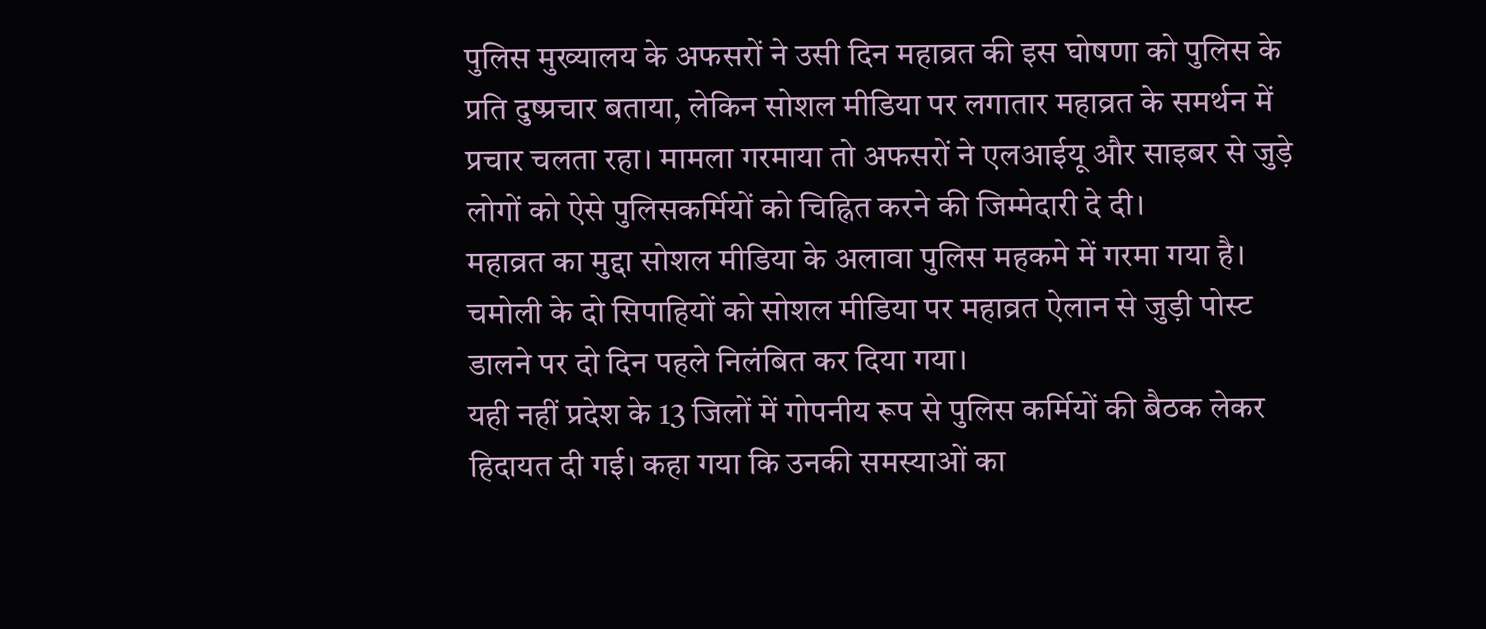पुलिस मुख्यालय के अफसरों ने उसी दिन महाव्रत की इस घोषणा को पुलिस के प्रति दुष्प्रचार बताया, लेकिन सोशल मीडिया पर लगातार महाव्रत के समर्थन में प्रचार चलता रहा। मामला गरमाया तो अफसरों ने एलआईयू और साइबर से जुड़े लोगों को ऐसे पुलिसकर्मियों को चिह्नित करने की जिम्मेदारी दे दी।
महाव्रत का मुद्दा सोशल मीडिया के अलावा पुलिस महकमे में गरमा गया है। चमोली के दो सिपाहियों को सोशल मीडिया पर महाव्रत ऐलान से जुड़ी पोस्ट डालने पर दो दिन पहले निलंबित कर दिया गया।
यही नहीं प्रदेश के 13 जिलों में गोपनीय रूप से पुलिस कर्मियों की बैठक लेकर हिदायत दी गई। कहा गया कि उनकी समस्याओं का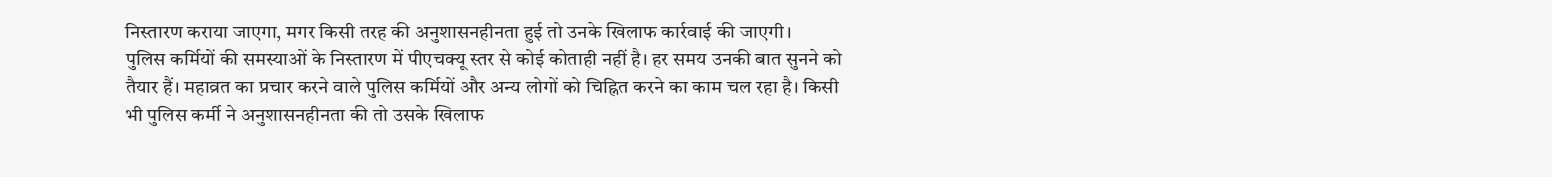निस्तारण कराया जाएगा, मगर किसी तरह की अनुशासनहीनता हुई तो उनके खिलाफ कार्रवाई की जाएगी।
पुलिस कर्मियों की समस्याओं के निस्तारण में पीएचक्यू स्तर से कोई कोताही नहीं है। हर समय उनकी बात सुनने को तैयार हैं। महाव्रत का प्रचार करने वाले पुलिस कर्मियों और अन्य लोगों को चिह्नित करने का काम चल रहा है। किसी भी पुलिस कर्मी ने अनुशासनहीनता की तो उसके खिलाफ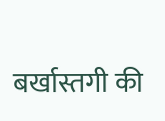बर्खास्तगी की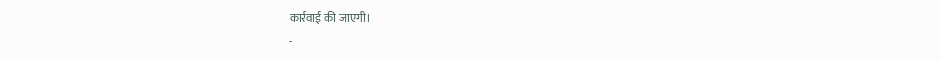कार्रवाई की जाएगी।
-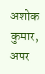अशोक कुमार, अपर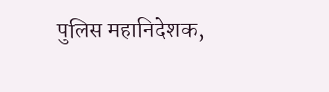पुलिस महानिदेशक,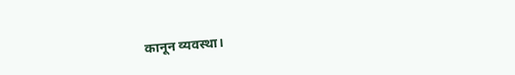कानून व्यवस्था।